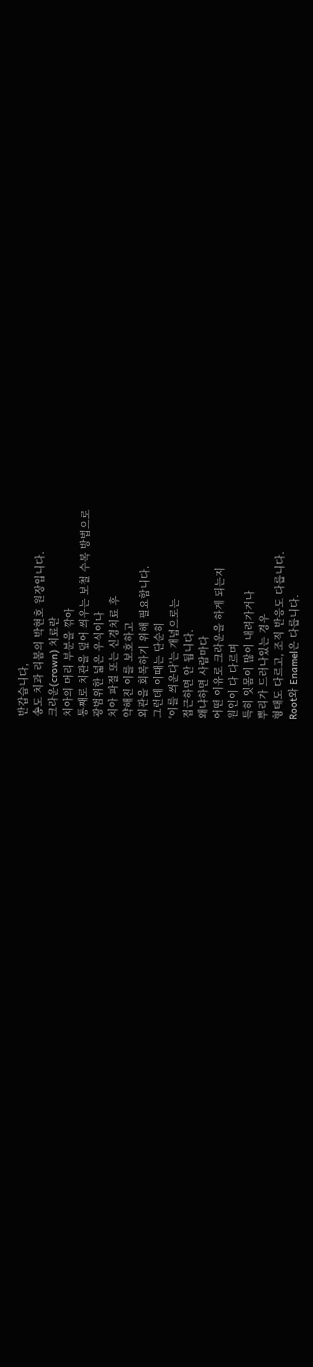반갑습니다,
송도 치과 리봄의 박현호 원장입니다.
크라운(crown) 치료란
치아의 머리 부분을 깎아
통째로 치관을 덮어 씌우는 보철 수복 방법으로
광범위한 넓은 우식이나
치아 파절 또는 신경치료 후
약해진 이를 보호하고
외관을 회복하기 위해 필요합니다.
그런데 이때는 단순히
'이를 씌운다'는 개념으로는
접근하면 안 됩니다.
왜냐하면 사람마다
어떤 이유로 크라운을 하게 되는지
원인이 다 다르며
특히 잇몸이 많이 내려가거나
뿌리가 드러나있는 경우
형태도 다르고, 조직 반응도 다릅니다.
Root와 Enamel은 다릅니다.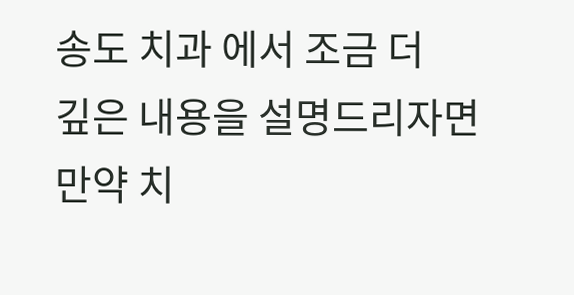송도 치과 에서 조금 더
깊은 내용을 설명드리자면
만약 치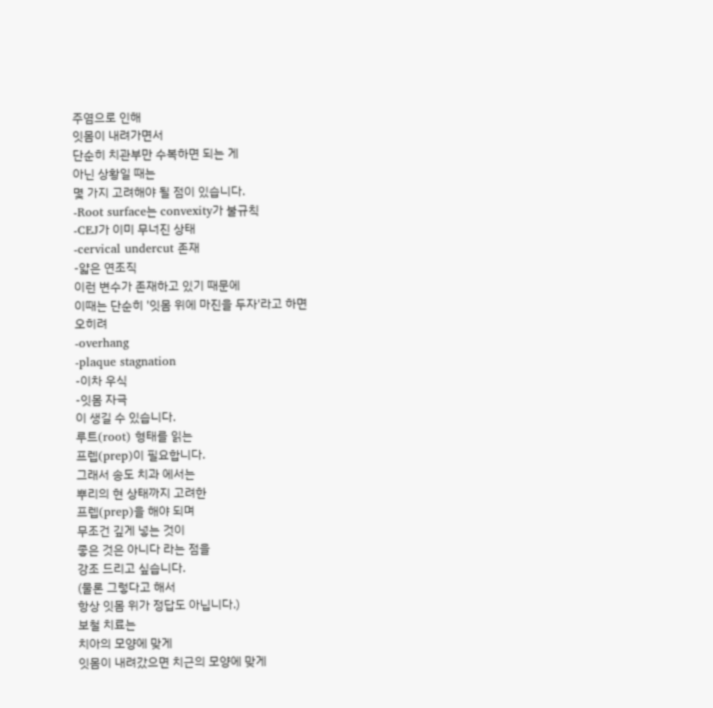주염으로 인해
잇몸이 내려가면서
단순히 치관부만 수복하면 되는 게
아닌 상황일 때는
몇 가지 고려해야 될 점이 있습니다.
-Root surface는 convexity가 불규칙
-CEJ가 이미 무너진 상태
-cervical undercut 존재
-얇은 연조직
이런 변수가 존재하고 있기 때문에
이때는 단순히 '잇몸 위에 마진을 두자'라고 하면
오히려
-overhang
-plaque stagnation
-이차 우식
-잇몸 자극
이 생길 수 있습니다.
루트(root) 형태를 읽는
프렙(prep)이 필요합니다.
그래서 송도 치과 에서는
뿌리의 현 상태까지 고려한
프렙(prep)을 해야 되며
무조건 깊게 넣는 것이
좋은 것은 아니다 라는 점을
강조 드리고 싶습니다.
(물론 그렇다고 해서
항상 잇몸 위가 정답도 아닙니다.)
보철 치료는
치아의 모양에 맞게
잇몸이 내려갔으면 치근의 모양에 맞게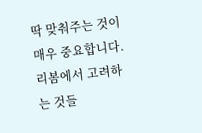딱 맞춰주는 것이 매우 중요합니다.
리봄에서 고려하는 것들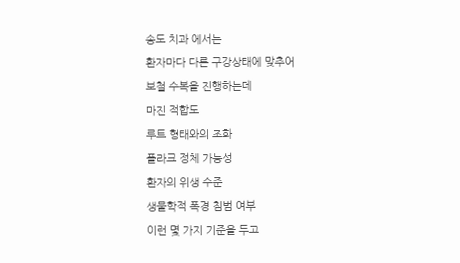송도 치과 에서는
환자마다 다른 구강상태에 맞추어
보철 수복을 진행하는데
마진 적합도
루트 형태와의 조화
플라크 정체 가능성
환자의 위생 수준
생물학적 폭경 침범 여부
이런 몇 가지 기준을 두고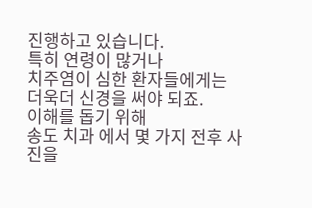진행하고 있습니다.
특히 연령이 많거나
치주염이 심한 환자들에게는
더욱더 신경을 써야 되죠.
이해를 돕기 위해
송도 치과 에서 몇 가지 전후 사진을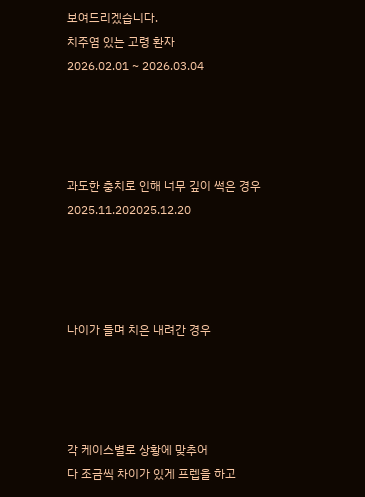보여드리겠습니다.
치주염 있는 고령 환자
2026.02.01 ~ 2026.03.04




과도한 충치로 인해 너무 깊이 썩은 경우
2025.11.202025.12.20




나이가 들며 치은 내려간 경우




각 케이스별로 상황에 맞추어
다 조금씩 차이가 있게 프렙을 하고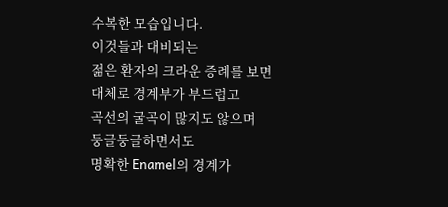수복한 모습입니다.
이것들과 대비되는
젊은 환자의 크라운 증례를 보면
대체로 경계부가 부드럽고
곡선의 굴곡이 많지도 않으며
둥글둥글하면서도
명확한 Enamel의 경계가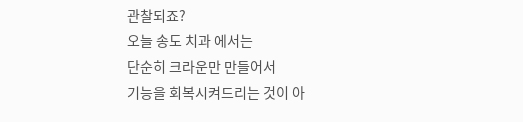관찰되죠?
오늘 송도 치과 에서는
단순히 크라운만 만들어서
기능을 회복시켜드리는 것이 아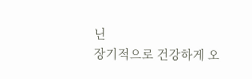닌
장기적으로 건강하게 오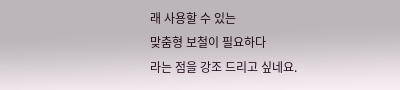래 사용할 수 있는
맞춤형 보철이 필요하다
라는 점을 강조 드리고 싶네요.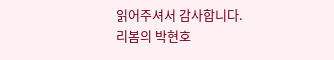읽어주셔서 감사합니다.
리봄의 박현호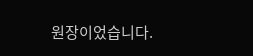원장이었습니다.